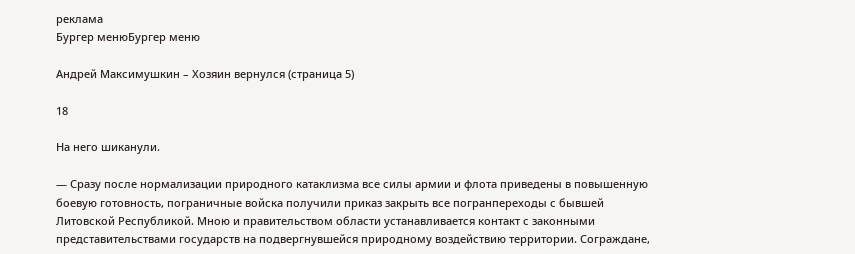реклама
Бургер менюБургер меню

Андрей Максимушкин – Хозяин вернулся (страница 5)

18

На него шиканули.

— Сразу после нормализации природного катаклизма все силы армии и флота приведены в повышенную боевую готовность, пограничные войска получили приказ закрыть все погранпереходы с бывшей Литовской Республикой. Мною и правительством области устанавливается контакт с законными представительствами государств на подвергнувшейся природному воздействию территории. Сограждане,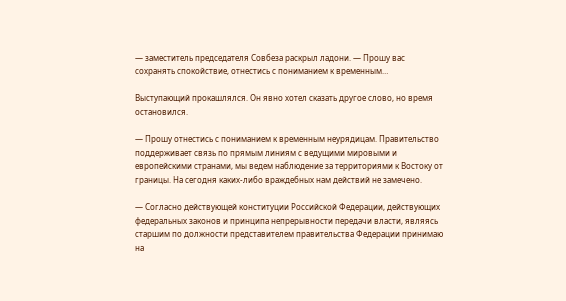— заместитель председателя Совбеза раскрыл ладони. — Прошу вас сохранять спокойствие, отнестись с пониманием к временным…

Выступающий прокашлялся. Он явно хотел сказать другое слово, но время остановился.

— Прошу отнестись с пониманием к временным неурядицам. Правительство поддерживает связь по прямым линиям с ведущими мировыми и европейскими странами, мы ведем наблюдение за территориями к Востоку от границы. На сегодня каких-либо враждебных нам действий не замечено.

— Согласно действующей конституции Российской Федерации, действующих федеральных законов и принципа непрерывности передачи власти, являясь старшим по должности представителем правительства Федерации принимаю на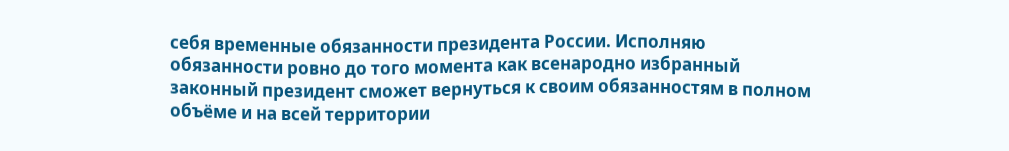себя временные обязанности президента России. Исполняю обязанности ровно до того момента как всенародно избранный законный президент сможет вернуться к своим обязанностям в полном объёме и на всей территории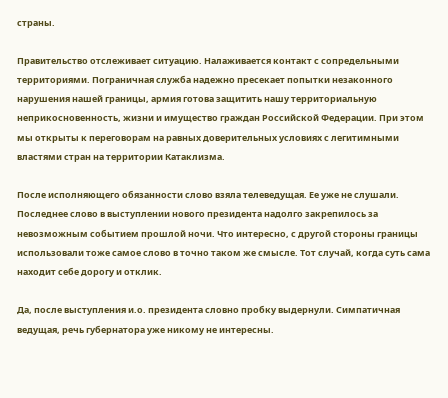страны.

Правительство отслеживает ситуацию. Налаживается контакт с сопредельными территориями. Пограничная служба надежно пресекает попытки незаконного нарушения нашей границы, армия готова защитить нашу территориальную неприкосновенность, жизни и имущество граждан Российской Федерации. При этом мы открыты к переговорам на равных доверительных условиях с легитимными властями стран на территории Катаклизма.

После исполняющего обязанности слово взяла телеведущая. Ее уже не слушали. Последнее слово в выступлении нового президента надолго закрепилось за невозможным событием прошлой ночи. Что интересно, с другой стороны границы использовали тоже самое слово в точно таком же смысле. Тот случай, когда суть сама находит себе дорогу и отклик.

Да, после выступления и.о. президента словно пробку выдернули. Симпатичная ведущая, речь губернатора уже никому не интересны.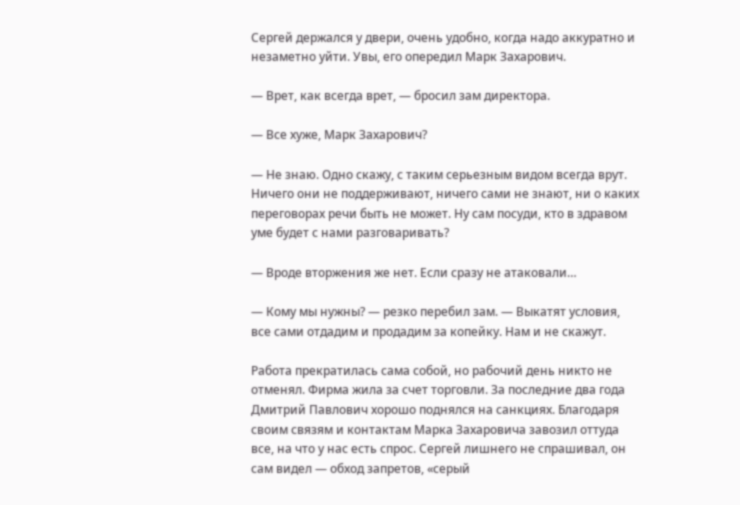Сергей держался у двери, очень удобно, когда надо аккуратно и незаметно уйти. Увы, его опередил Марк Захарович.

— Врет, как всегда врет, — бросил зам директора.

— Все хуже, Марк Захарович?

— Не знаю. Одно скажу, с таким серьезным видом всегда врут. Ничего они не поддерживают, ничего сами не знают, ни о каких переговорах речи быть не может. Ну сам посуди, кто в здравом уме будет с нами разговаривать?

— Вроде вторжения же нет. Если сразу не атаковали…

— Кому мы нужны? — резко перебил зам. — Выкатят условия, все сами отдадим и продадим за копейку. Нам и не скажут.

Работа прекратилась сама собой, но рабочий день никто не отменял. Фирма жила за счет торговли. За последние два года Дмитрий Павлович хорошо поднялся на санкциях. Благодаря своим связям и контактам Марка Захаровича завозил оттуда все, на что у нас есть спрос. Сергей лишнего не спрашивал, он сам видел — обход запретов, «серый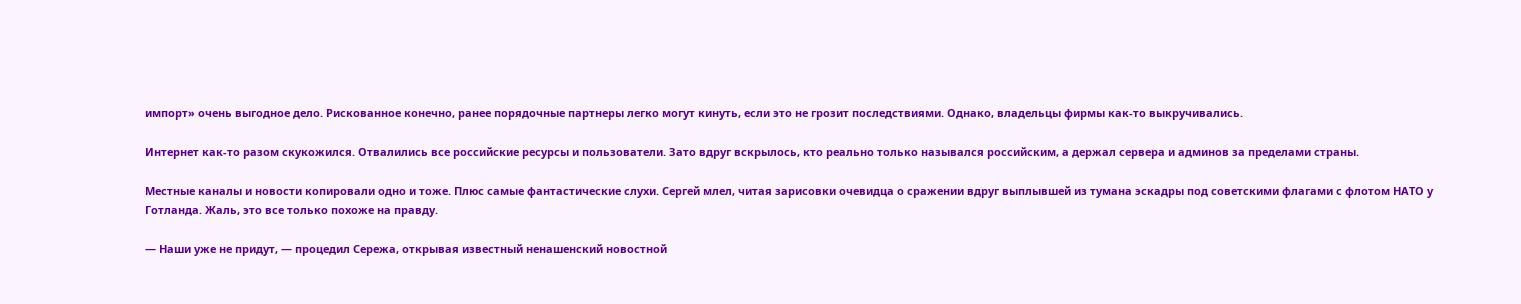импорт» очень выгодное дело. Рискованное конечно, ранее порядочные партнеры легко могут кинуть, если это не грозит последствиями. Однако, владельцы фирмы как-то выкручивались.

Интернет как-то разом скукожился. Отвалились все российские ресурсы и пользователи. Зато вдруг вскрылось, кто реально только назывался российским, а держал сервера и админов за пределами страны.

Местные каналы и новости копировали одно и тоже. Плюс самые фантастические слухи. Сергей млел, читая зарисовки очевидца о сражении вдруг выплывшей из тумана эскадры под советскими флагами с флотом НАТО у Готланда. Жаль, это все только похоже на правду.

— Наши уже не придут, — процедил Сережа, открывая известный ненашенский новостной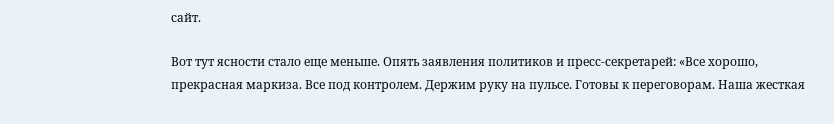сайт.

Вот тут ясности стало еще меньше. Опять заявления политиков и пресс-секретарей: «Все хорошо, прекрасная маркиза. Все под контролем. Держим руку на пульсе. Готовы к переговорам. Наша жесткая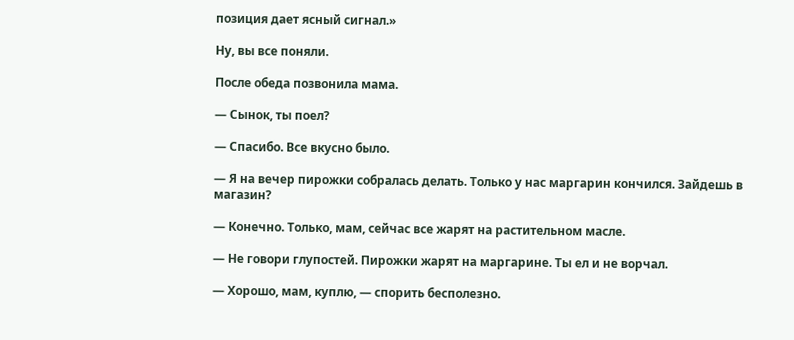позиция дает ясный сигнал.»

Ну, вы все поняли.

После обеда позвонила мама.

— Сынок, ты поел?

— Спасибо. Все вкусно было.

— Я на вечер пирожки собралась делать. Только у нас маргарин кончился. Зайдешь в магазин?

— Конечно. Только, мам, сейчас все жарят на растительном масле.

— Не говори глупостей. Пирожки жарят на маргарине. Ты ел и не ворчал.

— Хорошо, мам, куплю, — спорить бесполезно.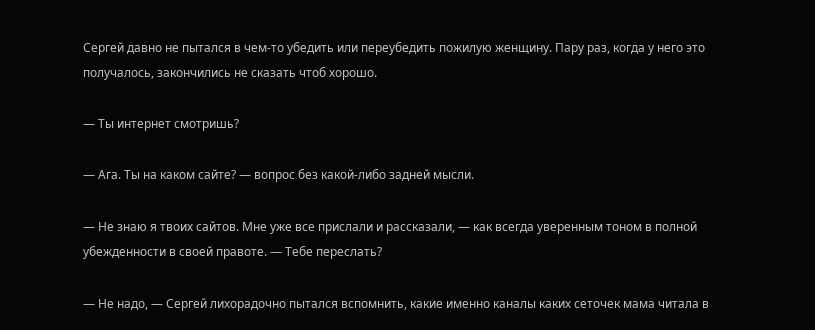Сергей давно не пытался в чем-то убедить или переубедить пожилую женщину. Пару раз, когда у него это получалось, закончились не сказать чтоб хорошо.

— Ты интернет смотришь?

— Ага. Ты на каком сайте? — вопрос без какой-либо задней мысли.

— Не знаю я твоих сайтов. Мне уже все прислали и рассказали, — как всегда уверенным тоном в полной убежденности в своей правоте. — Тебе переслать?

— Не надо, — Сергей лихорадочно пытался вспомнить, какие именно каналы каких сеточек мама читала в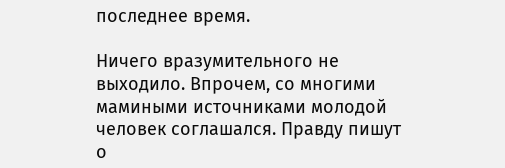последнее время.

Ничего вразумительного не выходило. Впрочем, со многими мамиными источниками молодой человек соглашался. Правду пишут о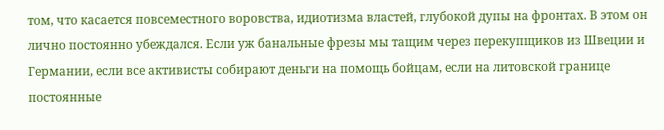том, что касается повсеместного воровства, идиотизма властей, глубокой дупы на фронтах. В этом он лично постоянно убеждался. Если уж банальные фрезы мы тащим через перекупщиков из Швеции и Германии, если все активисты собирают деньги на помощь бойцам, если на литовской границе постоянные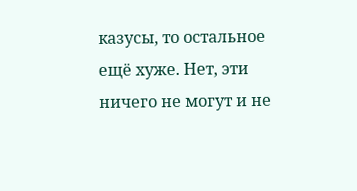казусы, то остальное ещё хуже. Нет, эти ничего не могут и не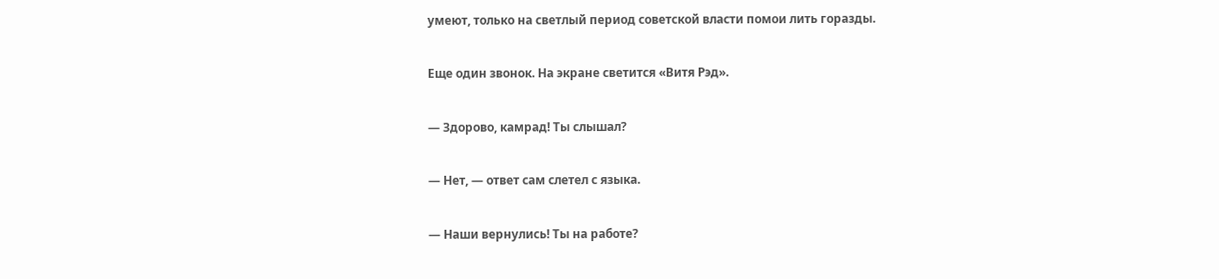умеют, только на светлый период советской власти помои лить горазды.

Еще один звонок. На экране светится «Витя Рэд».

— Здорово, камрад! Ты слышал?

— Нет, — ответ сам слетел с языка.

— Наши вернулись! Ты на работе?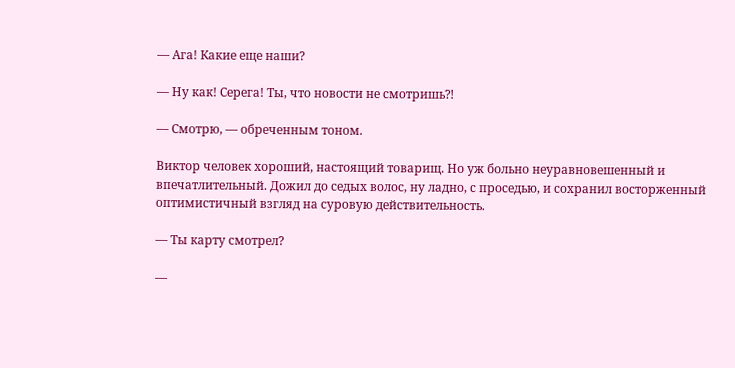— Ага! Какие еще наши?

— Ну как! Серега! Ты, что новости не смотришь⁈

— Смотрю, — обреченным тоном.

Виктор человек хороший, настоящий товарищ. Но уж больно неуравновешенный и впечатлительный. Дожил до седых волос, ну ладно, с проседью, и сохранил восторженный оптимистичный взгляд на суровую действительность.

— Ты карту смотрел?

—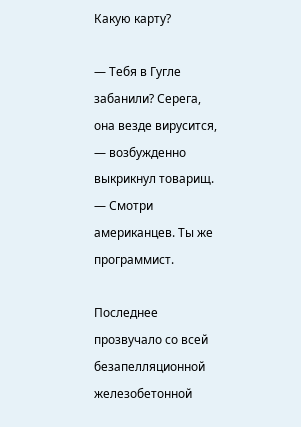Какую карту?

— Тебя в Гугле забанили? Серега, она везде вирусится, — возбужденно выкрикнул товарищ. — Смотри американцев. Ты же программист.

Последнее прозвучало со всей безапелляционной железобетонной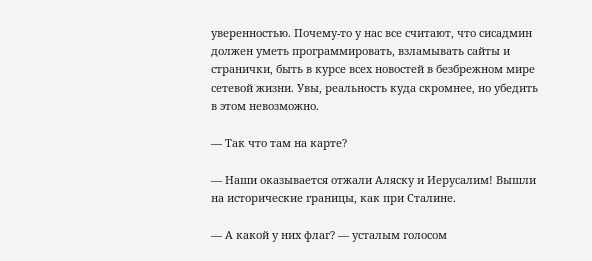уверенностью. Почему-то у нас все считают, что сисадмин должен уметь программировать, взламывать сайты и странички, быть в курсе всех новостей в безбрежном мире сетевой жизни. Увы, реальность куда скромнее, но убедить в этом невозможно.

— Так что там на карте?

— Наши оказывается отжали Аляску и Иерусалим! Вышли на исторические границы, как при Сталине.

— А какой у них флаг? — усталым голосом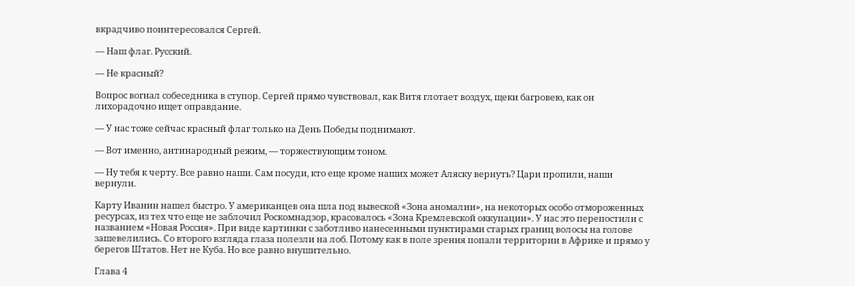вкрадчиво поинтересовался Сергей.

— Наш флаг. Русский.

— Не красный?

Вопрос вогнал собеседника в ступор. Сергей прямо чувствовал, как Витя глотает воздух, щеки багровею, как он лихорадочно ищет оправдание.

— У нас тоже сейчас красный флаг только на День Победы поднимают.

— Вот именно, антинародный режим, — торжествующим тоном.

— Ну тебя к черту. Все равно наши. Сам посуди, кто еще кроме наших может Аляску вернуть? Цари пропили, наши вернули.

Карту Иванин нашел быстро. У американцев она шла под вывеской «Зона аномалии», на некоторых особо отмороженных ресурсах, из тех что еще не заблочил Роскомнадзор, красовалось «Зона Кремлевской оккупации». У нас это перепостили с названием «Новая Россия». При виде картинки с заботливо нанесенными пунктирами старых границ волосы на голове зашевелились. Со второго взгляда глаза полезли на лоб. Потому как в поле зрения попали территории в Африке и прямо у берегов Штатов. Нет не Куба. Но все равно внушительно.

Глава 4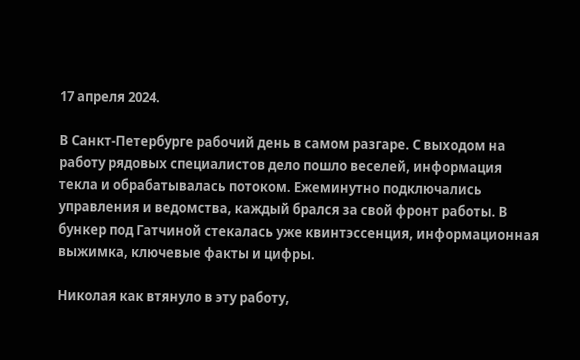17 апреля 2024.

В Санкт-Петербурге рабочий день в самом разгаре. С выходом на работу рядовых специалистов дело пошло веселей, информация текла и обрабатывалась потоком. Ежеминутно подключались управления и ведомства, каждый брался за свой фронт работы. В бункер под Гатчиной стекалась уже квинтэссенция, информационная выжимка, ключевые факты и цифры.

Николая как втянуло в эту работу,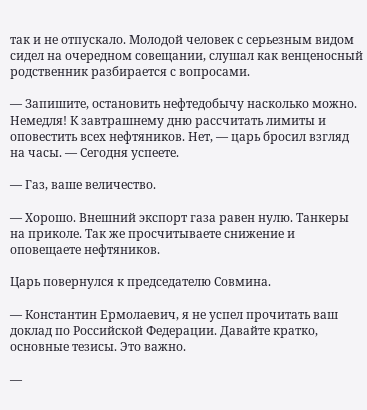так и не отпускало. Молодой человек с серьезным видом сидел на очередном совещании, слушал как венценосный родственник разбирается с вопросами.

— Запишите, остановить нефтедобычу насколько можно. Немедля! К завтрашнему дню рассчитать лимиты и оповестить всех нефтяников. Нет, — царь бросил взгляд на часы. — Сегодня успеете.

— Газ, ваше величество.

— Хорошо. Внешний экспорт газа равен нулю. Танкеры на приколе. Так же просчитываете снижение и оповещаете нефтяников.

Царь повернулся к председателю Совмина.

— Константин Ермолаевич, я не успел прочитать ваш доклад по Российской Федерации. Давайте кратко, основные тезисы. Это важно.

—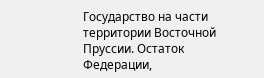Государство на части территории Восточной Пруссии. Остаток Федерации,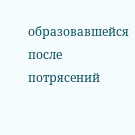образовавшейся после потрясений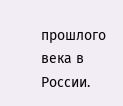прошлого века в России.